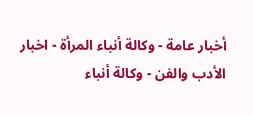أخبار عامة - وكالة أنباء المرأة - اخبار الأدب والفن - وكالة أنباء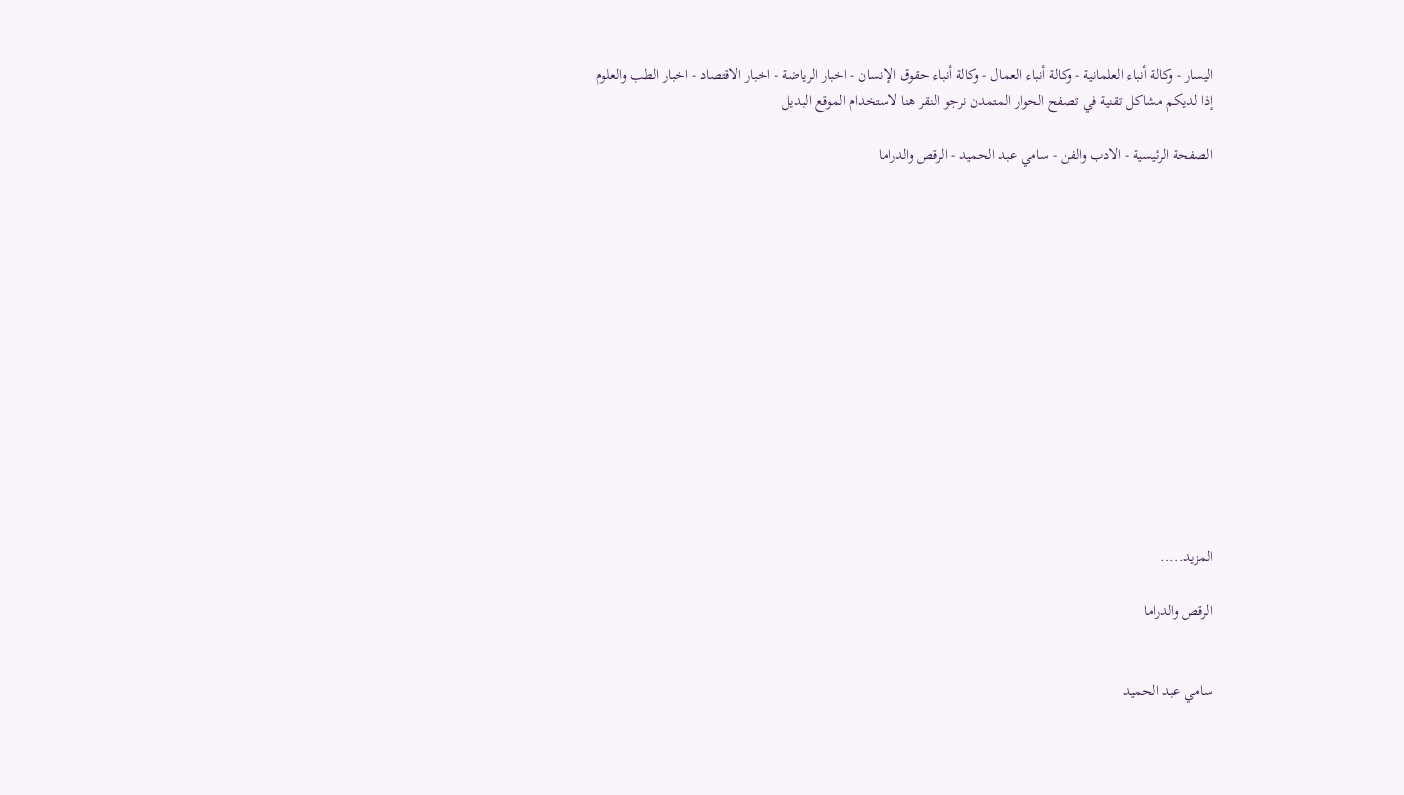اليسار - وكالة أنباء العلمانية - وكالة أنباء العمال - وكالة أنباء حقوق الإنسان - اخبار الرياضة - اخبار الاقتصاد - اخبار الطب والعلوم
إذا لديكم مشاكل تقنية في تصفح الحوار المتمدن نرجو النقر هنا لاستخدام الموقع البديل

الصفحة الرئيسية - الادب والفن - سامي عبد الحميد - الرقص والدراما














المزيد.....

الرقص والدراما


سامي عبد الحميد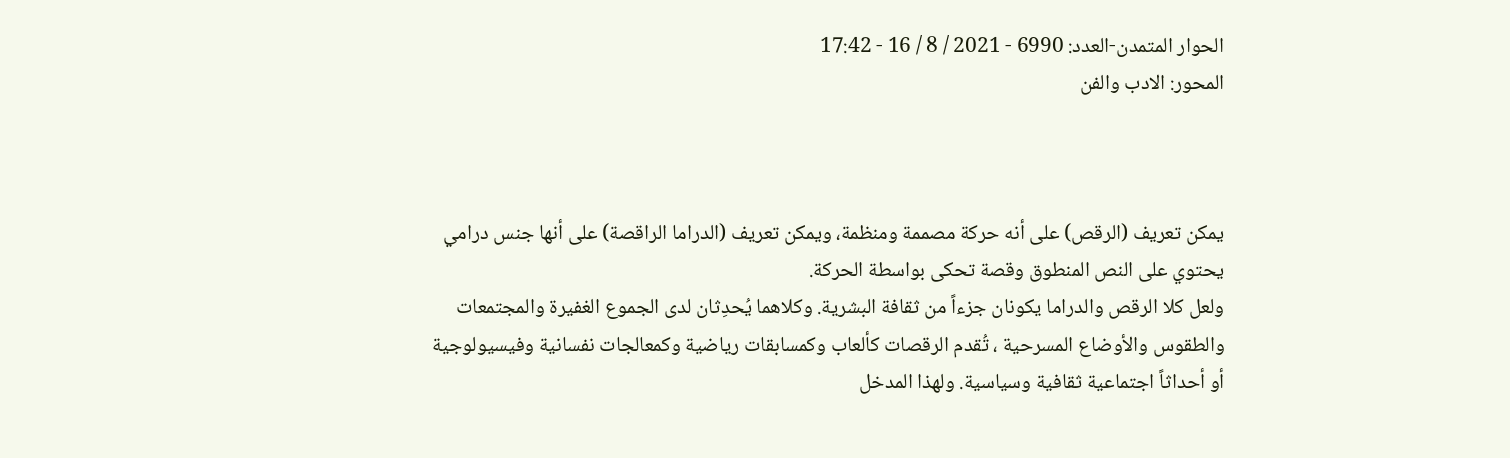الحوار المتمدن-العدد: 6990 - 2021 / 8 / 16 - 17:42
المحور: الادب والفن



يمكن تعريف (الرقص) على أنه حركة مصممة ومنظمة، ويمكن تعريف (الدراما الراقصة) على أنها جنس درامي يحتوي على النص المنطوق وقصة تحكى بواسطة الحركة.
ولعل كلا الرقص والدراما يكونان جزءاً من ثقافة البشرية. وكلاهما يُحدِثان لدى الجموع الغفيرة والمجتمعات والطقوس والأوضاع المسرحية ، تُقدم الرقصات كألعاب وكمسابقات رياضية وكمعالجات نفسانية وفيسيولوجية أو أحداثاً اجتماعية ثقافية وسياسية. ولهذا المدخل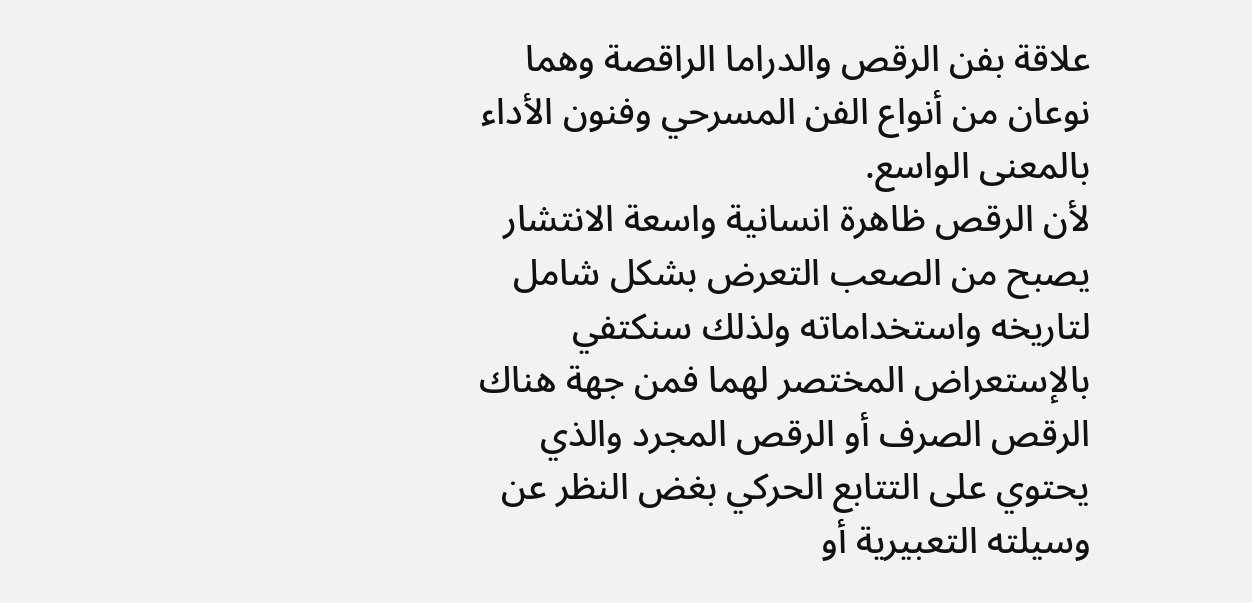علاقة بفن الرقص والدراما الراقصة وهما نوعان من أنواع الفن المسرحي وفنون الأداء بالمعنى الواسع.
لأن الرقص ظاهرة انسانية واسعة الانتشار يصبح من الصعب التعرض بشكل شامل لتاريخه واستخداماته ولذلك سنكتفي بالإستعراض المختصر لهما فمن جهة هناك الرقص الصرف أو الرقص المجرد والذي يحتوي على التتابع الحركي بغض النظر عن وسيلته التعبيرية أو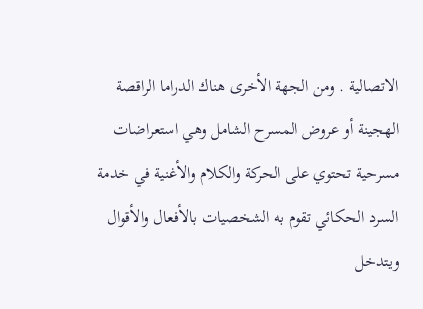الاتصالية . ومن الجهة الأخرى هناك الدراما الراقصة الهجينة أو عروض المسرح الشامل وهي استعراضات مسرحية تحتوي على الحركة والكلام والأغنية في خدمة السرد الحكائي تقوم به الشخصيات بالأفعال والأقوال ويتدخل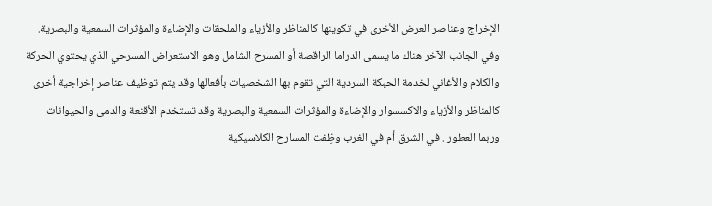الإخراج وعناصر العرض الأخرى في تكوينها كالمناظر والأزياء والملحقات والإضاءة والمؤثرات السمعية والبصرية.
وفي الجانب الآخر هناك ما يسمى الدراما الراقصة أو المسرح الشامل وهو الاستعراض المسرحي الذي يحتوي الحركة والكلام والأغاني لخدمة الحبكة السردية التي تقوم بها الشخصيات بأفعالها وقد يتم توظيف عناصر إخراجية أخرى كالمناظر والأزياء والاكسسوار والإضاءة والمؤثرات السمعية والبصرية وقد تستخدم الأقنعة والدمى والحيوانات وربما العطور . في الشرق أم في الغرب وظِفت المسارح الكلاسيكية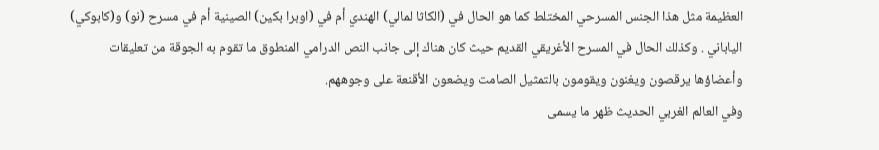العظيمة مثل هذا الجنس المسرحي المختلط كما هو الحال في (الكاثا لمالي) الهندي أم في (اوبرا بكين) الصينية أم في مسرح (نو) و(كابوكي) الياباني . وكذلك الحال في المسرح الأغريقي القديم حيث كان هناك إلى جانب النص الدرامي المنطوق ما تقوم به الجوقة من تعليقات وأعضاؤها يرقصون ويغنون ويقومون بالتمثيل الصامت ويضعون الأقنعة على وجوههم.
وفي العالم الغربي الحديث ظهر ما يسمى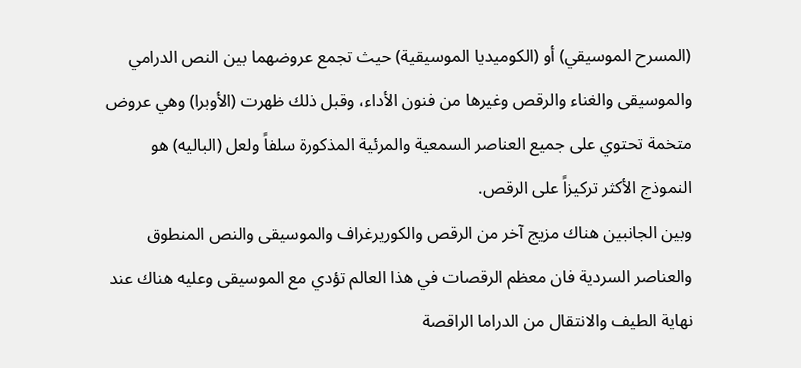(المسرح الموسيقي) أو (الكوميديا الموسيقية) حيث تجمع عروضهما بين النص الدرامي والموسيقى والغناء والرقص وغيرها من فنون الأداء، وقبل ذلك ظهرت (الأوبرا) وهي عروض متخمة تحتوي على جميع العناصر السمعية والمرئية المذكورة سلفاً ولعل (الباليه) هو النموذج الأكثر تركيزاً على الرقص.
وبين الجانبين هناك مزيج آخر من الرقص والكوريرغراف والموسيقى والنص المنطوق والعناصر السردية فان معظم الرقصات في هذا العالم تؤدي مع الموسيقى وعليه هناك عند نهاية الطيف والانتقال من الدراما الراقصة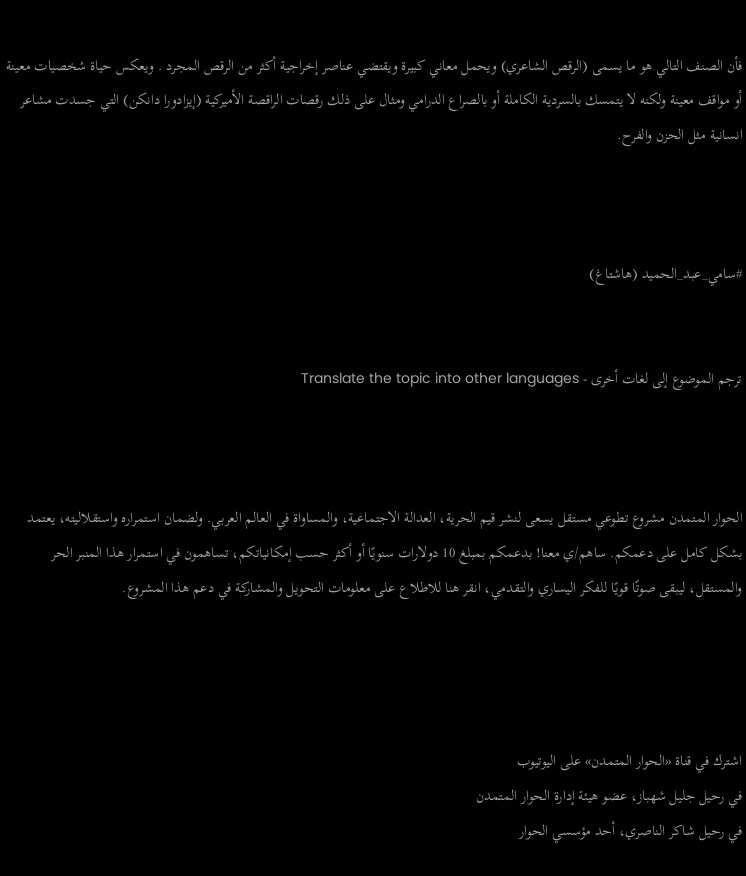فأن الصنف التالي هو ما يسمى (الرقص الشاعري) ويحمل معاني كبيرة ويقتضي عناصر إخراجية أكثر من الرقص المجرد . ويعكس حياة شخصيات معينة أو مواقف معينة ولكنه لا يتمسك بالسردية الكاملة أو بالصراع الدرامي ومثال على ذلك رقصات الراقصة الأميركية (إيزادورا دانكن) التي جسدت مشاعر انسانية مثل الحزن والفرح.



#سامي_عبد_الحميد (هاشتاغ)


ترجم الموضوع إلى لغات أخرى - Translate the topic into other languages



الحوار المتمدن مشروع تطوعي مستقل يسعى لنشر قيم الحرية، العدالة الاجتماعية، والمساواة في العالم العربي. ولضمان استمراره واستقلاليته، يعتمد بشكل كامل على دعمكم. ساهم/ي معنا! بدعمكم بمبلغ 10 دولارات سنويًا أو أكثر حسب إمكانياتكم، تساهمون في استمرار هذا المنبر الحر والمستقل، ليبقى صوتًا قويًا للفكر اليساري والتقدمي، انقر هنا للاطلاع على معلومات التحويل والمشاركة في دعم هذا المشروع.




اشترك في قناة «الحوار المتمدن» على اليوتيوب
في رحيل جليل شهباز، عضو هيئة إدارة الحوار المتمدن
في رحيل شاكر الناصري، أحد مؤسسي الحوار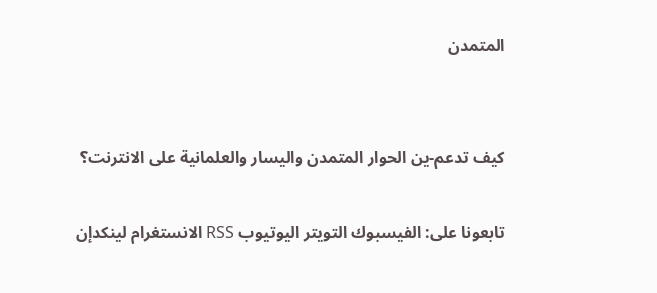المتمدن


كيف تدعم-ين الحوار المتمدن واليسار والعلمانية على الانترنت؟

تابعونا على: الفيسبوك التويتر اليوتيوب RSS الانستغرام لينكدإن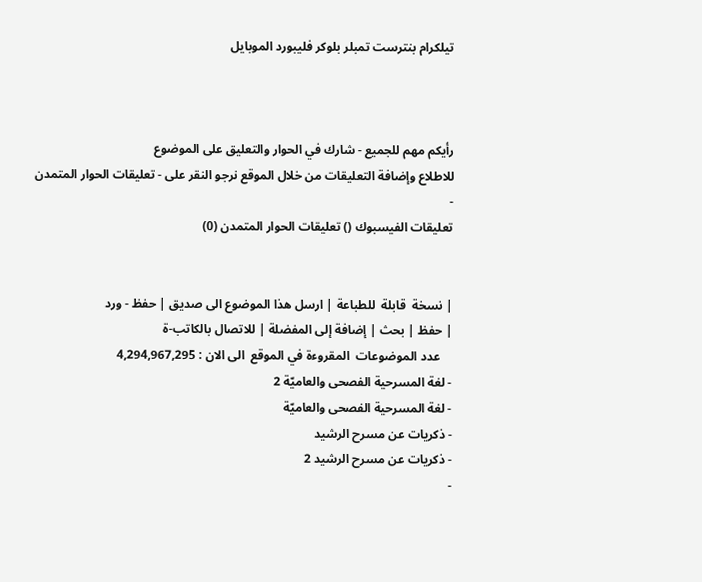تيلكرام بنترست تمبلر بلوكر فليبورد الموبايل



رأيكم مهم للجميع - شارك في الحوار والتعليق على الموضوع
للاطلاع وإضافة التعليقات من خلال الموقع نرجو النقر على - تعليقات الحوار المتمدن -
تعليقات الفيسبوك () تعليقات الحوار المتمدن (0)


| نسخة  قابلة  للطباعة | ارسل هذا الموضوع الى صديق | حفظ - ورد
| حفظ | بحث | إضافة إلى المفضلة | للاتصال بالكاتب-ة
    عدد الموضوعات  المقروءة في الموقع  الى الان : 4,294,967,295
- لغة المسرحية الفصحى والعاميّة 2
- لغة المسرحية الفصحى والعاميّة
- ذكريات عن مسرح الرشيد
- ذكريات عن مسرح الرشيد 2
-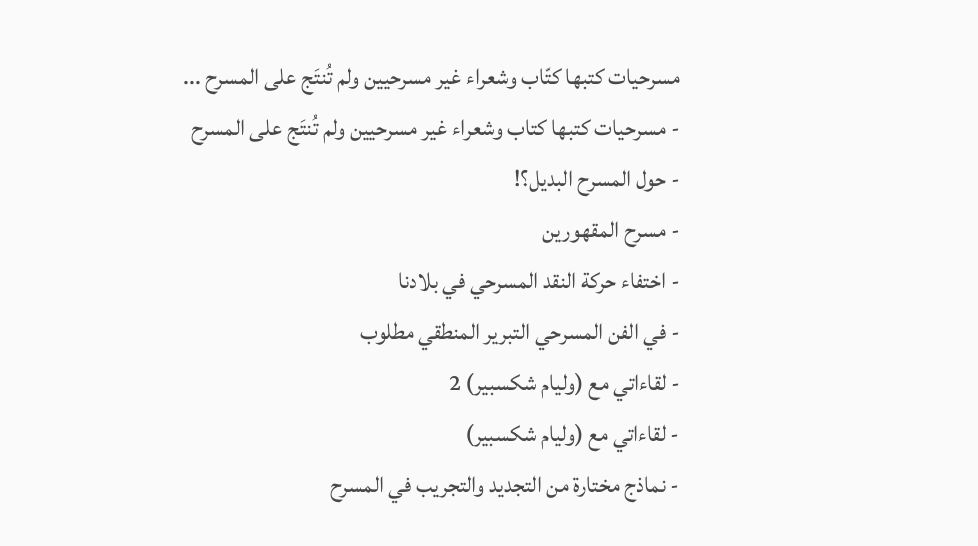مسرحيات كتبها كتّاب وشعراء غير مسرحيين ولم تُنتَج على المسرح ...
- مسرحيات كتبها كتاب وشعراء غير مسرحيين ولم تُنتَج على المسرح
- حول المسرح البديل؟!
- مسرح المقهورين
- اختفاء حركة النقد المسرحي في بلادنا
- في الفن المسرحي التبرير المنطقي مطلوب
- لقاءاتي مع (وليام شكسبير) 2
- لقاءاتي مع (وليام شكسبير)
- نماذج مختارة من التجديد والتجريب في المسرح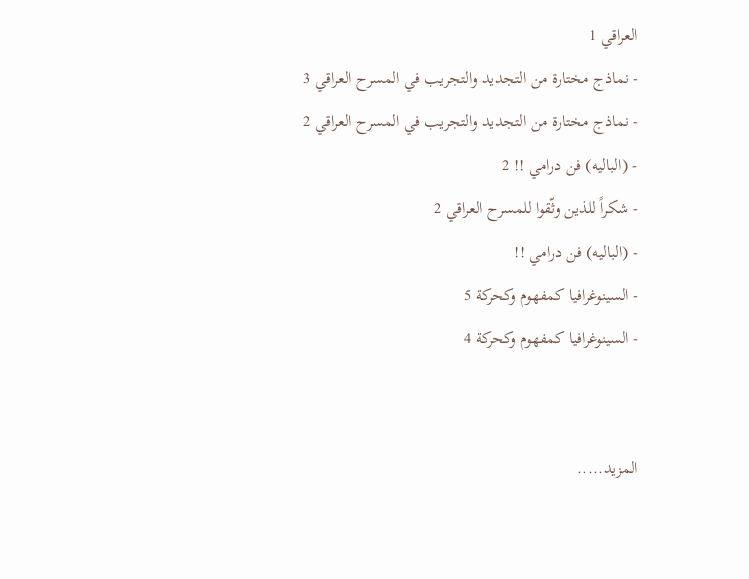العراقي 1
- نماذج مختارة من التجديد والتجريب في المسرح العراقي 3
- نماذج مختارة من التجديد والتجريب في المسرح العراقي 2
- (الباليه) فن درامي !! 2
- شكراً للذين وثّقوا للمسرح العراقي 2
- (الباليه) فن درامي !!
- السينوغرافيا كمفهوم وكحركة 5
- السينوغرافيا كمفهوم وكحركة 4


المزيد.....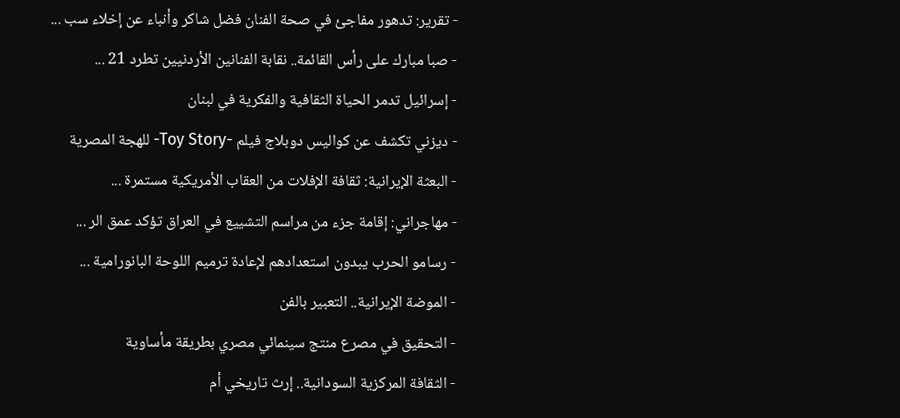- تقرير: تدهور مفاجئ في صحة الفنان فضل شاكر وأنباء عن إخلاء سب ...
- صبا مبارك على رأس القائمة.. نقابة الفنانين الأردنيين تطرد 21 ...
- إسرائيل تدمر الحياة الثقافية والفكرية في لبنان
- ديزني تكشف عن كواليس دوبلاج فيلم -Toy Story- للهجة المصرية
- البعثة الإيرانية: ثقافة الإفلات من العقاب الأمريكية مستمرة ...
- مهاجراني: إقامة جزء من مراسم التشييع في العراق تؤكد عمق الر ...
- رسامو الحرب يبدون استعدادهم لإعادة ترميم اللوحة البانورامية ...
- الموضة الإيرانية.. التعبير بالفن
- التحقيق في مصرع منتج سينمائي مصري بطريقة مأساوية
- الثقافة المركزية السودانية.. إرث تاريخي أم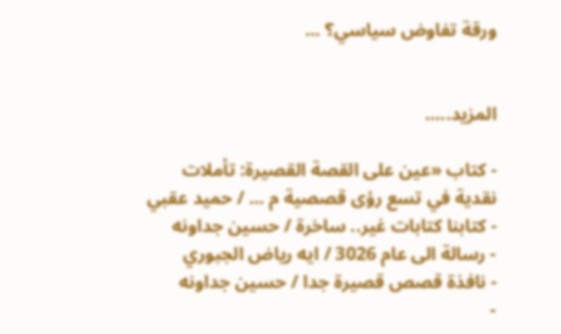ورقة تفاوض سياسي؟ ...


المزيد.....

- كتاب «عين على القصة القصيرة: تأملات نقدية في تسع رؤى قصصية م ... / حميد عقبي
- كتابنا كتابات غير.. ساخرة / حسين جداونه
- رسالة الى عام 3026 / ايه رياض الجبوري
- نافذة قصص قصيرة جدا / حسين جداونه
-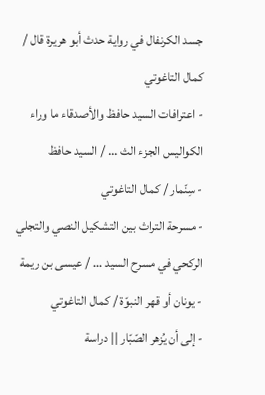جسد الكرنفال في رواية حدث أبو هريرة قال / كمال التاغوتي
- اعترافات السيد حافظ والأصدقاء ما وراء الكواليس الجزء الث ... / السيد حافظ
- سِنّمار / كمال التاغوتي
- مسرحة التراث بين التشكيل النصي والتجلي الركحي في مسرح السيد ... / عيسى بن ريمة
- يونان أو قهر النبوّة / كمال التاغوتي
- إلى أن يُزهر الصّبّار || دراسة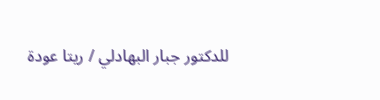للدكتور جبار البهادلي / ريتا عودة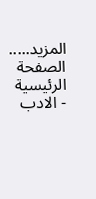المزيد.....
الصفحة الرئيسية - الادب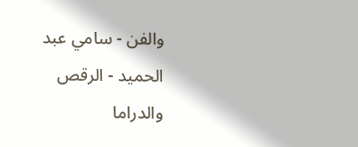والفن - سامي عبد الحميد - الرقص والدراما